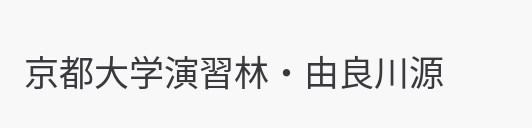京都大学演習林・由良川源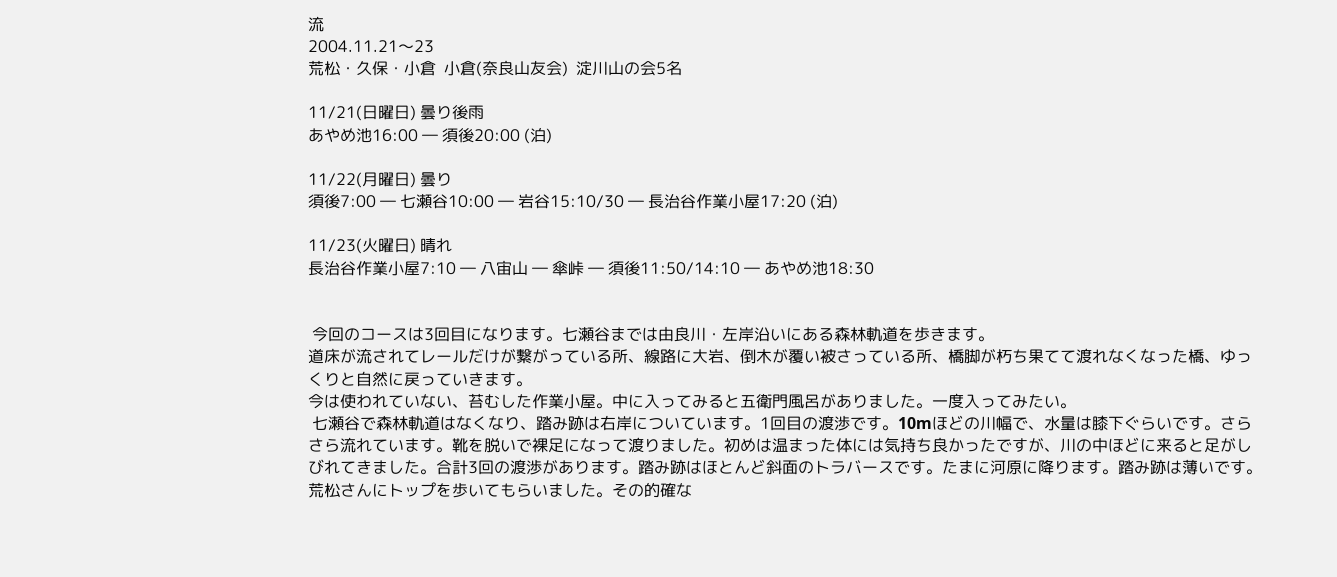流
2004.11.21〜23
荒松・久保・小倉  小倉(奈良山友会)  淀川山の会5名

11/21(日曜日) 曇り後雨
あやめ池16:00 ― 須後20:00 (泊)

11/22(月曜日) 曇り
須後7:00 ― 七瀬谷10:00 ― 岩谷15:10/30 ― 長治谷作業小屋17:20 (泊)

11/23(火曜日) 晴れ
長治谷作業小屋7:10 ― 八宙山 ― 傘峠 ― 須後11:50/14:10 ― あやめ池18:30


 今回のコースは3回目になります。七瀬谷までは由良川・左岸沿いにある森林軌道を歩きます。
道床が流されてレールだけが繋がっている所、線路に大岩、倒木が覆い被さっている所、橋脚が朽ち果てて渡れなくなった橋、ゆっくりと自然に戻っていきます。
今は使われていない、苔むした作業小屋。中に入ってみると五衛門風呂がありました。一度入ってみたい。
 七瀬谷で森林軌道はなくなり、踏み跡は右岸についています。1回目の渡渉です。10mほどの川幅で、水量は膝下ぐらいです。さらさら流れています。靴を脱いで裸足になって渡りました。初めは温まった体には気持ち良かったですが、川の中ほどに来ると足がしびれてきました。合計3回の渡渉があります。踏み跡はほとんど斜面のトラバースです。たまに河原に降ります。踏み跡は薄いです。
荒松さんにトップを歩いてもらいました。その的確な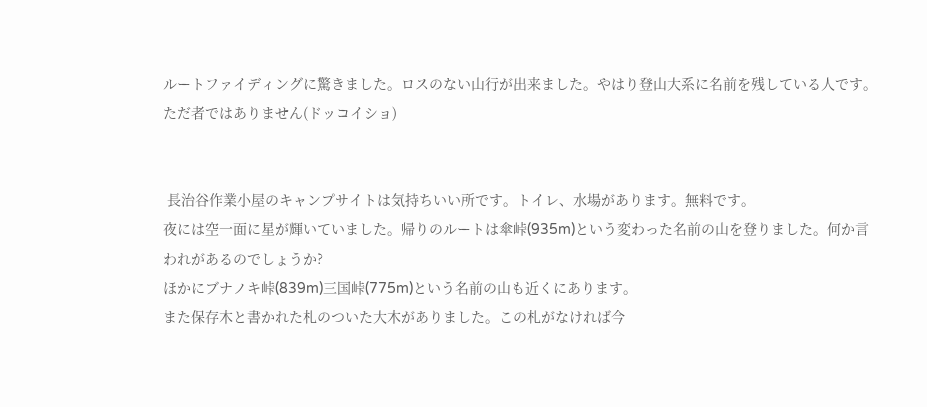ルートファイディングに驚きました。ロスのない山行が出来ました。やはり登山大系に名前を残している人です。ただ者ではありません(ドッコイショ)


 長治谷作業小屋のキャンプサイトは気持ちいい所です。トイレ、水場があります。無料です。
夜には空一面に星が輝いていました。帰りのルートは傘峠(935m)という変わった名前の山を登りました。何か言われがあるのでしょうか?
ほかにブナノキ峠(839m)三国峠(775m)という名前の山も近くにあります。
また保存木と書かれた札のついた大木がありました。この札がなければ今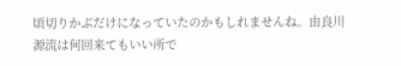頃切りかぶだけになっていたのかもしれませんね。由良川源流は何回来てもいい所で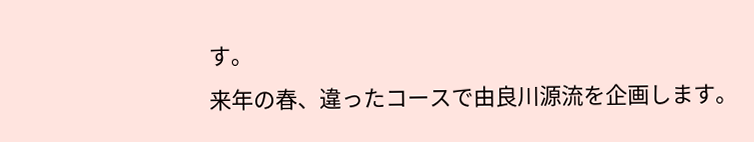す。
来年の春、違ったコースで由良川源流を企画します。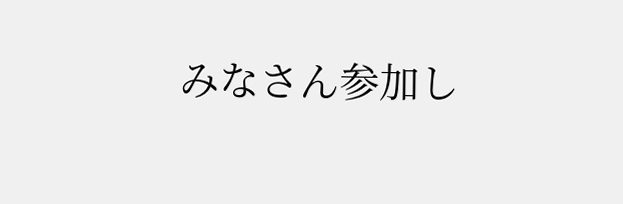みなさん参加し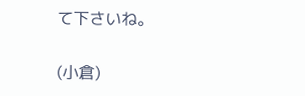て下さいね。

(小倉)